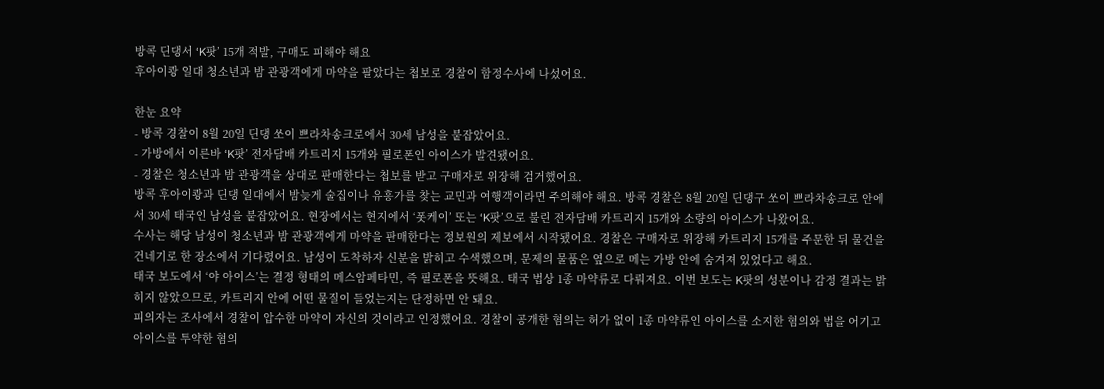방콕 딘댕서 ‘K팟’ 15개 적발, 구매도 피해야 해요
후아이쾅 일대 청소년과 밤 관광객에게 마약을 팔았다는 첩보로 경찰이 함정수사에 나섰어요.

한눈 요약
- 방콕 경찰이 8월 20일 딘댕 쏘이 쁘라차송크로에서 30세 남성을 붙잡았어요.
- 가방에서 이른바 ‘K팟’ 전자담배 카트리지 15개와 필로폰인 아이스가 발견됐어요.
- 경찰은 청소년과 밤 관광객을 상대로 판매한다는 첩보를 받고 구매자로 위장해 검거했어요.
방콕 후아이쾅과 딘댕 일대에서 밤늦게 술집이나 유흥가를 찾는 교민과 여행객이라면 주의해야 해요. 방콕 경찰은 8월 20일 딘댕구 쏘이 쁘라차송크로 안에서 30세 태국인 남성을 붙잡았어요. 현장에서는 현지에서 ‘폿케이’ 또는 ‘K팟’으로 불린 전자담배 카트리지 15개와 소량의 아이스가 나왔어요.
수사는 해당 남성이 청소년과 밤 관광객에게 마약을 판매한다는 정보원의 제보에서 시작됐어요. 경찰은 구매자로 위장해 카트리지 15개를 주문한 뒤 물건을 건네기로 한 장소에서 기다렸어요. 남성이 도착하자 신분을 밝히고 수색했으며, 문제의 물품은 옆으로 메는 가방 안에 숨겨져 있었다고 해요.
태국 보도에서 ‘야 아이스’는 결정 형태의 메스암페타민, 즉 필로폰을 뜻해요. 태국 법상 1종 마약류로 다뤄져요. 이번 보도는 K팟의 성분이나 감정 결과는 밝히지 않았으므로, 카트리지 안에 어떤 물질이 들었는지는 단정하면 안 돼요.
피의자는 조사에서 경찰이 압수한 마약이 자신의 것이라고 인정했어요. 경찰이 공개한 혐의는 허가 없이 1종 마약류인 아이스를 소지한 혐의와 법을 어기고 아이스를 투약한 혐의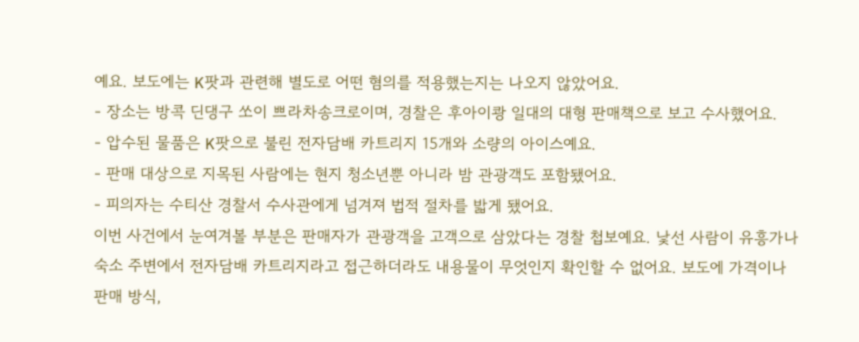예요. 보도에는 K팟과 관련해 별도로 어떤 혐의를 적용했는지는 나오지 않았어요.
- 장소는 방콕 딘댕구 쏘이 쁘라차송크로이며, 경찰은 후아이쾅 일대의 대형 판매책으로 보고 수사했어요.
- 압수된 물품은 K팟으로 불린 전자담배 카트리지 15개와 소량의 아이스예요.
- 판매 대상으로 지목된 사람에는 현지 청소년뿐 아니라 밤 관광객도 포함됐어요.
- 피의자는 수티산 경찰서 수사관에게 넘겨져 법적 절차를 밟게 됐어요.
이번 사건에서 눈여겨볼 부분은 판매자가 관광객을 고객으로 삼았다는 경찰 첩보예요. 낯선 사람이 유흥가나 숙소 주변에서 전자담배 카트리지라고 접근하더라도 내용물이 무엇인지 확인할 수 없어요. 보도에 가격이나 판매 방식,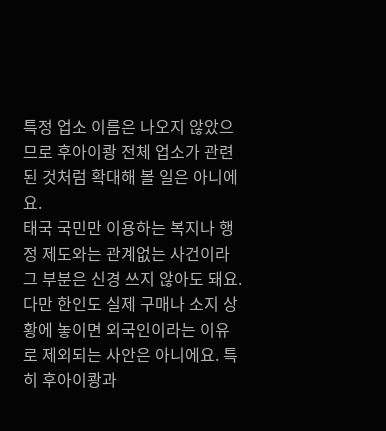특정 업소 이름은 나오지 않았으므로 후아이쾅 전체 업소가 관련된 것처럼 확대해 볼 일은 아니에요.
태국 국민만 이용하는 복지나 행정 제도와는 관계없는 사건이라 그 부분은 신경 쓰지 않아도 돼요. 다만 한인도 실제 구매나 소지 상황에 놓이면 외국인이라는 이유로 제외되는 사안은 아니에요. 특히 후아이쾅과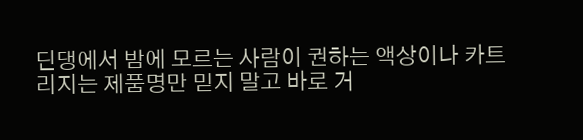딘댕에서 밤에 모르는 사람이 권하는 액상이나 카트리지는 제품명만 믿지 말고 바로 거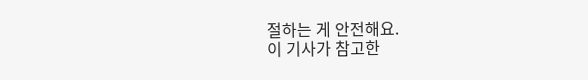절하는 게 안전해요.
이 기사가 참고한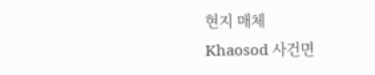현지 매체
Khaosod 사건면